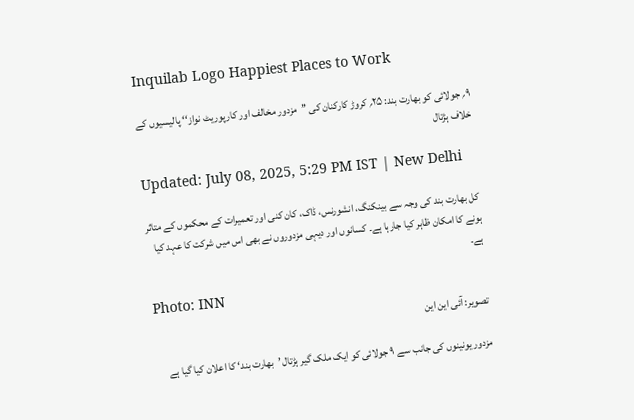Inquilab Logo Happiest Places to Work

۹؍ جولائی کو بھارت بند: ۲۵؍ کروڑ کارکنان کی ’’مزدور مخالف اور کارپوریٹ نواز‘‘ پالیسیوں کے خلاف ہڑتال

Updated: July 08, 2025, 5:29 PM IST | New Delhi

کل بھارت بند کی وجہ سے بینکنگ، انشورنس، ڈاک، کان کنی اور تعمیرات کے محکموں کے متاثر ہونے کا امکان ظاہر کیا جارہا ہے۔ کسانوں اور دیہی مزدوروں نے بھی اس میں شرکت کا عہد کیا ہے۔

Photo: INN
تصویر: آئی این این

مزدور یونینوں کی جانب سے ۹ جولائی کو ایک ملک گیر ہڑتال ’بھارت بند‘ کا اعلان کیا گیا ہے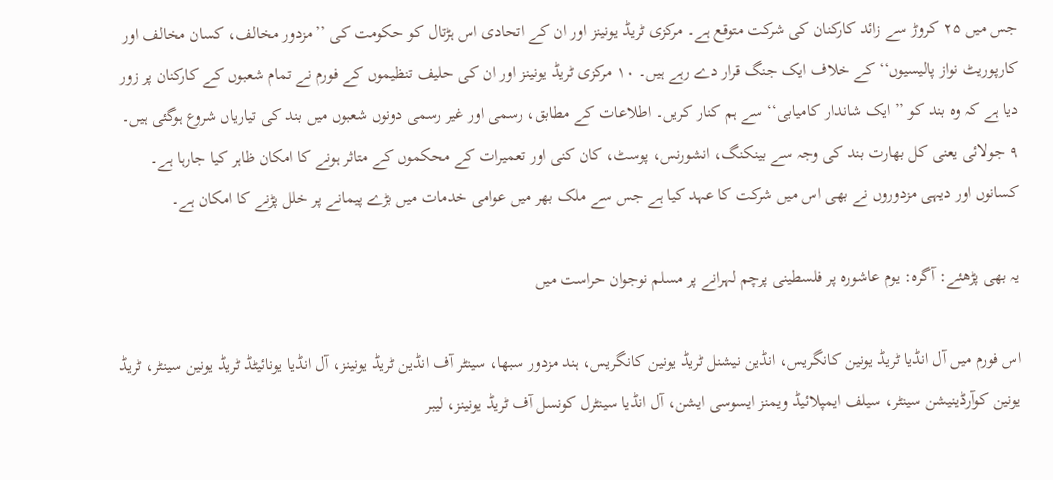جس میں ۲۵ کروڑ سے زائد کارکنان کی شرکت متوقع ہے۔ مرکزی ٹریڈ یونینز اور ان کے اتحادی اس ہڑتال کو حکومت کی ’’مزدور مخالف، کسان مخالف اور کارپوریٹ نواز پالیسیوں‘‘ کے خلاف ایک جنگ قرار دے رہے ہیں۔ ۱۰ مرکزی ٹریڈ یونینز اور ان کی حلیف تنظیموں کے فورم نے تمام شعبوں کے کارکنان پر زور دیا ہے کہ وہ بند کو ’’ایک شاندار کامیابی‘‘ سے ہم کنار کریں۔ اطلاعات کے مطابق، رسمی اور غیر رسمی دونوں شعبوں میں بند کی تیاریاں شروع ہوگئی ہیں۔ ۹ جولائی یعنی کل بھارت بند کی وجہ سے بینکنگ، انشورنس، پوسٹ، کان کنی اور تعمیرات کے محکموں کے متاثر ہونے کا امکان ظاہر کیا جارہا ہے۔ کسانوں اور دیہی مزدوروں نے بھی اس میں شرکت کا عہد کیا ہے جس سے ملک بھر میں عوامی خدمات میں بڑے پیمانے پر خلل پڑنے کا امکان ہے۔

یہ بھی پڑھئے: آگرہ: یوم عاشورہ پر فلسطینی پرچم لہرانے پر مسلم نوجوان حراست میں

اس فورم میں آل انڈیا ٹریڈ یونین کانگریس، انڈین نیشنل ٹریڈ یونین کانگریس، ہند مزدور سبھا، سینٹر آف انڈین ٹریڈ یونینز، آل انڈیا یونائیٹڈ ٹریڈ یونین سینٹر، ٹریڈ یونین کوآرڈینیشن سینٹر، سیلف ایمپلائیڈ ویمنز ایسوسی ایشن، آل انڈیا سینٹرل کونسل آف ٹریڈ یونینز، لیبر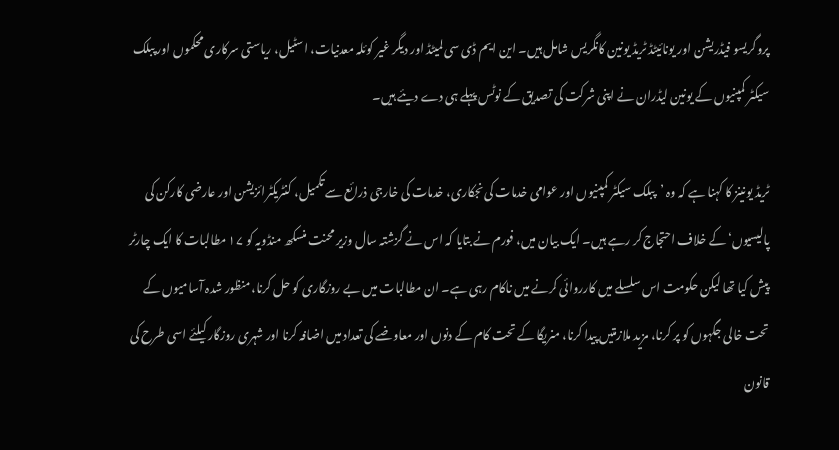پروگریسو فیڈریشن اور یونائیٹڈ ٹریڈ یونین کانگریس شامل ہیں۔ این ایم ڈی سی لمیٹڈ اور دیگر غیر کوئلہ معدنیات، اسٹیل، ریاستی سرکاری محکموں اور پبلک سیکٹر کمپنیوں کے یونین لیڈران نے اپنی شرکت کی تصدیق کے نوٹس پہلے ہی دے دیئے ہیں۔

ٹریڈ یونینز کا کہنا ہے کہ وہ ’پبلک سیکٹر کمپنیوں اور عوامی خدمات کی نجکاری، خدمات کی خارجی ذرائع سے تکمیل، کنٹریکٹرائزیشن اور عارضی کارکن کی پالیسیوں‘ کے خلاف احتجاج کر رہے ہیں۔ ایک بیان میں، فورم نے بتایا کہ اس نے گزشتہ سال وزیر محنت منسکھ منڈویہ کو ۱۷ مطالبات کا ایک چارٹر پیش کیا تھا لیکن حکومت اس سلسلے میں کارروائی کرنے میں ناکام رہی ہے۔ ان مطالبات میں بے روزگاری کو حل کرنا، منظور شدہ آسامیوں کے تحت خالی جگہوں کو پر کرنا، مزید ملازمتیں پیدا کرنا، منریگا کے تحت کام کے دنوں اور معاوضے کی تعداد میں اضافہ کرنا اور شہری روزگار کیلئے اسی طرح کی قانون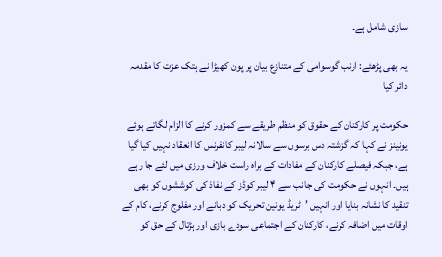سازی شامل ہے۔

یہ بھی پڑھئے: ارنب گوسوامی کے متنازع بیان پر پون کھیڑا نے ہتک عزت کا مقدمہ دائر کیا

حکومت پر کارکنان کے حقوق کو منظم طریقے سے کمزور کرنے کا الزام لگاتے ہوئے یونینز نے کہا کہ گزشتہ دس برسوں سے سالانہ لیبر کانفرنس کا انعقاد نہیں کیا گیا ہے، جبکہ فیصلے کارکنان کے مفادات کے براہ راست خلاف ورزی میں لئے جا رہے ہیں۔ انہوں نے حکومت کی جانب سے ۴ لیبر کوڈز کے نفاذ کی کوششوں کو بھی تنقید کا نشانہ بنایا اور انہیں ’ٹریڈ یونین تحریک کو دبانے اور مفلوج کرنے، کام کے اوقات میں اضافہ کرنے، کارکنان کے اجتماعی سودے بازی اور ہڑتال کے حق کو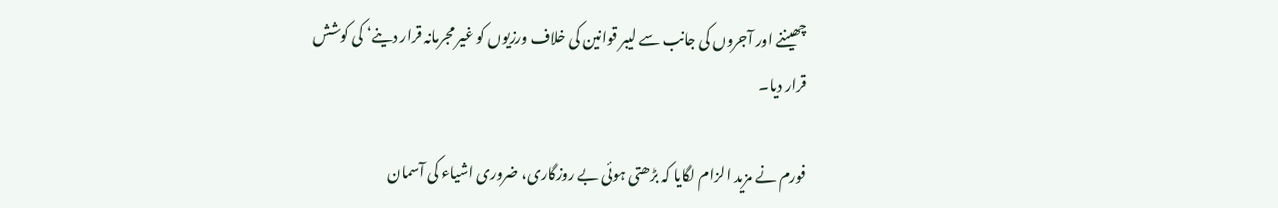چھیننے اور آجروں کی جانب سے لیبر قوانین کی خلاف ورزیوں کو غیر مجرمانہ قرار دینے‘ کی کوشش قرار دیا۔

فورم نے مزید الزام لگایا کہ بڑھتی ہوئی بے روزگاری، ضروری اشیاء کی آسمان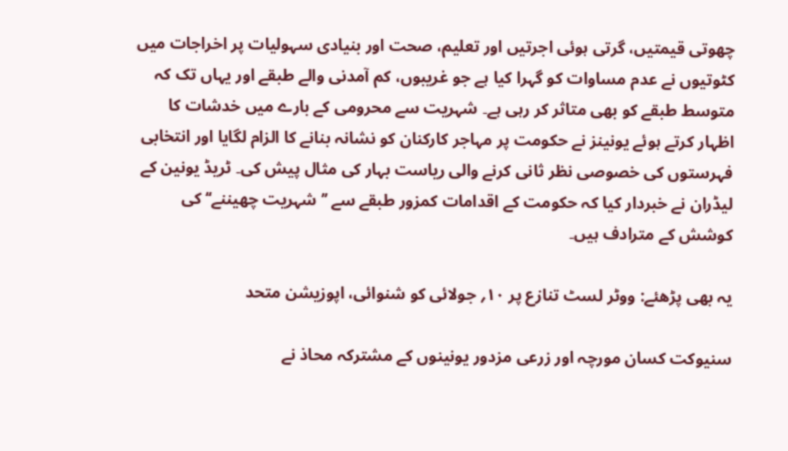چھوتی قیمتیں، گرتی ہوئی اجرتیں اور تعلیم، صحت اور بنیادی سہولیات پر اخراجات میں کٹوتیوں نے عدم مساوات کو گہرا کیا ہے جو غریبوں، کم آمدنی والے طبقے اور یہاں تک کہ متوسط طبقے کو بھی متاثر کر رہی ہے۔ شہریت سے محرومی کے بارے میں خدشات کا اظہار کرتے ہوئے یونینز نے حکومت پر مہاجر کارکنان کو نشانہ بنانے کا الزام لگایا اور انتخابی فہرستوں کی خصوصی نظر ثانی کرنے والی ریاست بہار کی مثال پیش کی۔ ٹریڈ یونین کے لیڈران نے خبردار کیا کہ حکومت کے اقدامات کمزور طبقے سے ’’شہریت چھیننے‘‘ کی کوشش کے مترادف ہیں۔

یہ بھی پڑھئے: ووٹر لسٹ تنازع پر ۱۰؍ جولائی کو شنوائی، اپوزیشن متحد

سنیوکت کسان مورچہ اور زرعی مزدور یونینوں کے مشترکہ محاذ نے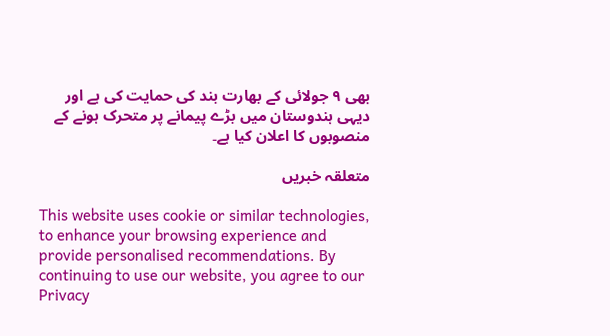بھی ۹ جولائی کے بھارت بند کی حمایت کی ہے اور دیہی ہندوستان میں بڑے پیمانے پر متحرک ہونے کے منصوبوں کا اعلان کیا ہے۔

متعلقہ خبریں

This website uses cookie or similar technologies, to enhance your browsing experience and provide personalised recommendations. By continuing to use our website, you agree to our Privacy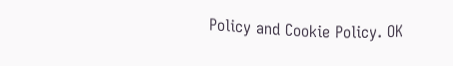Policy and Cookie Policy. OK